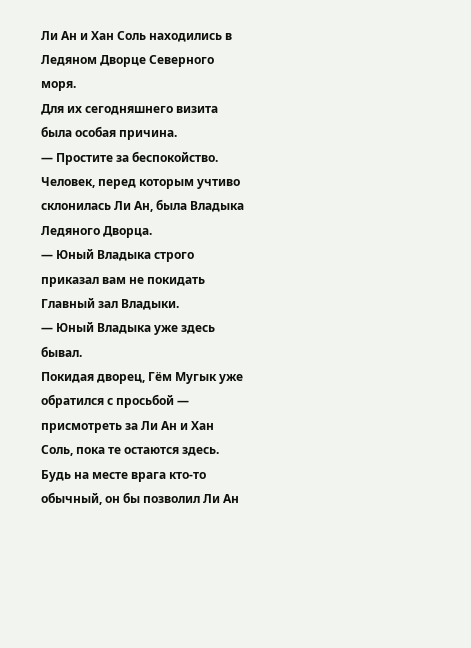Ли Ан и Хан Соль находились в Ледяном Дворце Северного моря.
Для их сегодняшнего визита была особая причина.
— Простите за беспокойство.
Человек, перед которым учтиво склонилась Ли Ан, была Владыка Ледяного Дворца.
— Юный Владыка строго приказал вам не покидать Главный зал Владыки.
— Юный Владыка уже здесь бывал.
Покидая дворец, Гём Мугык уже обратился с просьбой — присмотреть за Ли Ан и Хан Соль, пока те остаются здесь. Будь на месте врага кто-то обычный, он бы позволил Ли Ан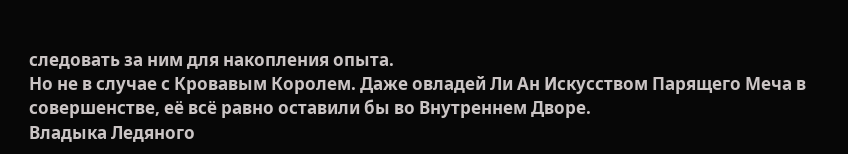следовать за ним для накопления опыта.
Но не в случае с Кровавым Королем. Даже овладей Ли Ан Искусством Парящего Меча в совершенстве, её всё равно оставили бы во Внутреннем Дворе.
Владыка Ледяного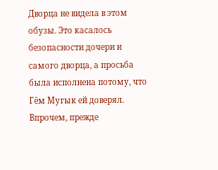Дворца не видела в этом обузы. Это касалось безопасности дочери и самого дворца, а просьба была исполнена потому, что Гём Мугык ей доверял. Впрочем, прежде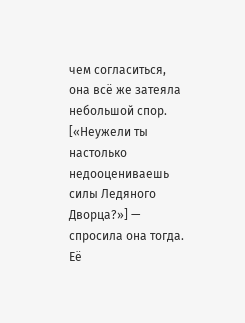чем согласиться, она всё же затеяла небольшой спор.
[«Неужели ты настолько недооцениваешь силы Ледяного Дворца?»] — спросила она тогда.
Её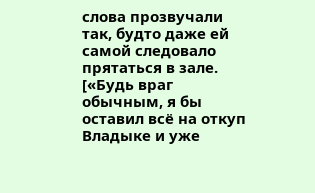слова прозвучали так, будто даже ей самой следовало прятаться в зале.
[«Будь враг обычным, я бы оставил всё на откуп Владыке и уже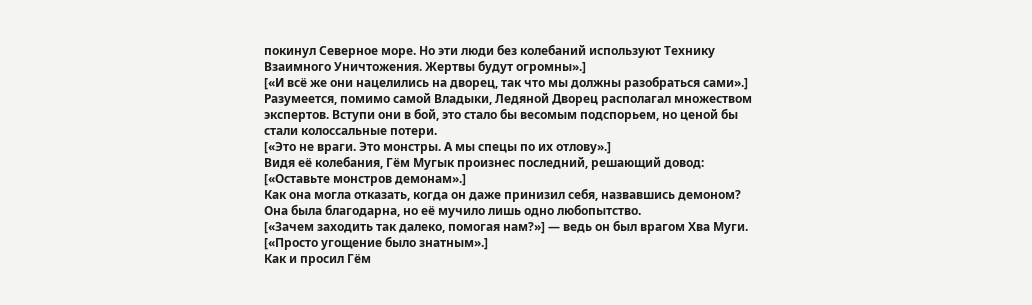покинул Северное море. Но эти люди без колебаний используют Технику Взаимного Уничтожения. Жертвы будут огромны».]
[«И всё же они нацелились на дворец, так что мы должны разобраться сами».]
Разумеется, помимо самой Владыки, Ледяной Дворец располагал множеством экспертов. Вступи они в бой, это стало бы весомым подспорьем, но ценой бы стали колоссальные потери.
[«Это не враги. Это монстры. А мы спецы по их отлову».]
Видя её колебания, Гём Мугык произнес последний, решающий довод:
[«Оставьте монстров демонам».]
Как она могла отказать, когда он даже принизил себя, назвавшись демоном? Она была благодарна, но её мучило лишь одно любопытство.
[«Зачем заходить так далеко, помогая нам?»] — ведь он был врагом Хва Муги.
[«Просто угощение было знатным».]
Как и просил Гём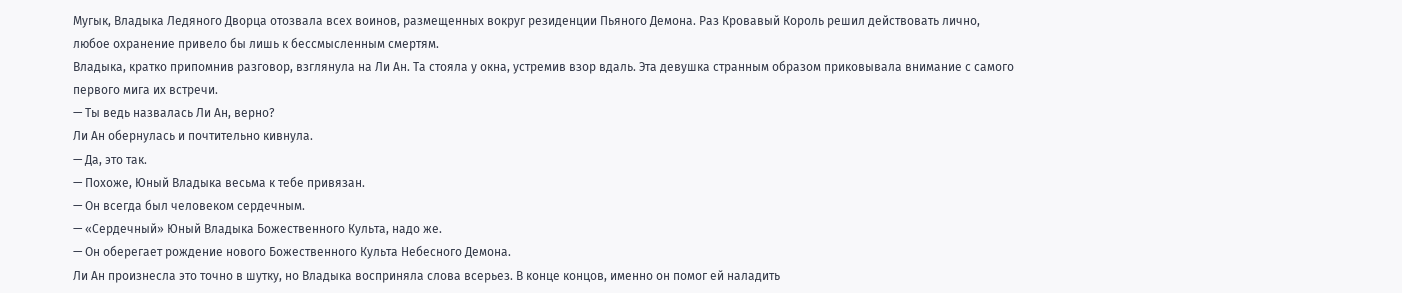Мугык, Владыка Ледяного Дворца отозвала всех воинов, размещенных вокруг резиденции Пьяного Демона. Раз Кровавый Король решил действовать лично, любое охранение привело бы лишь к бессмысленным смертям.
Владыка, кратко припомнив разговор, взглянула на Ли Ан. Та стояла у окна, устремив взор вдаль. Эта девушка странным образом приковывала внимание с самого первого мига их встречи.
— Ты ведь назвалась Ли Ан, верно?
Ли Ан обернулась и почтительно кивнула.
— Да, это так.
— Похоже, Юный Владыка весьма к тебе привязан.
— Он всегда был человеком сердечным.
— «Сердечный» Юный Владыка Божественного Культа, надо же.
— Он оберегает рождение нового Божественного Культа Небесного Демона.
Ли Ан произнесла это точно в шутку, но Владыка восприняла слова всерьез. В конце концов, именно он помог ей наладить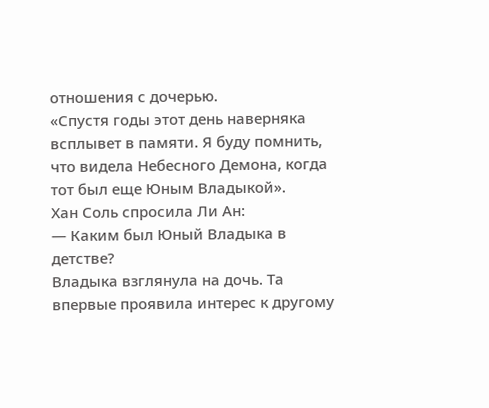отношения с дочерью.
«Спустя годы этот день наверняка всплывет в памяти. Я буду помнить, что видела Небесного Демона, когда тот был еще Юным Владыкой».
Хан Соль спросила Ли Ан:
— Каким был Юный Владыка в детстве?
Владыка взглянула на дочь. Та впервые проявила интерес к другому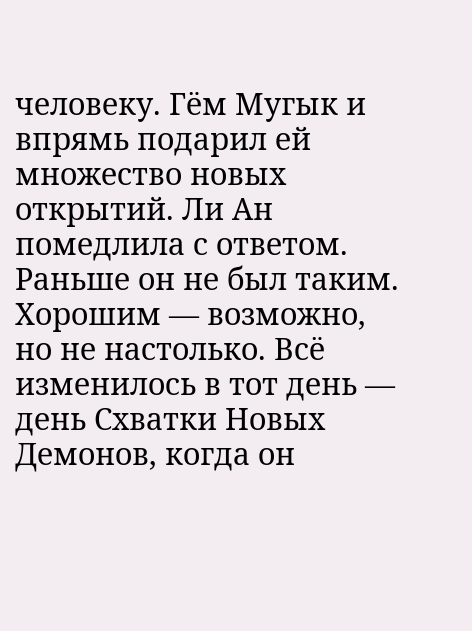человеку. Гём Мугык и впрямь подарил ей множество новых открытий. Ли Ан помедлила с ответом.
Раньше он не был таким. Хорошим — возможно, но не настолько. Всё изменилось в тот день — день Схватки Новых Демонов, когда он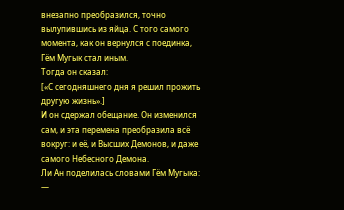внезапно преобразился, точно вылупившись из яйца. С того самого момента, как он вернулся с поединка, Гём Мугык стал иным.
Тогда он сказал:
[«С сегодняшнего дня я решил прожить другую жизнь».]
И он сдержал обещание. Он изменился сам, и эта перемена преобразила всё вокруг: и её, и Высших Демонов, и даже самого Небесного Демона.
Ли Ан поделилась словами Гём Мугыка:
—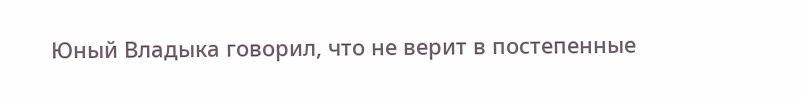Юный Владыка говорил, что не верит в постепенные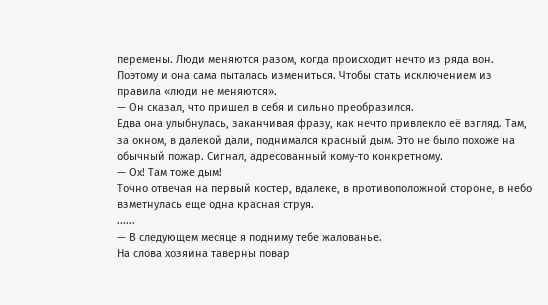перемены. Люди меняются разом, когда происходит нечто из ряда вон.
Поэтому и она сама пыталась измениться. Чтобы стать исключением из правила «люди не меняются».
— Он сказал, что пришел в себя и сильно преобразился.
Едва она улыбнулась, заканчивая фразу, как нечто привлекло её взгляд. Там, за окном, в далекой дали, поднимался красный дым. Это не было похоже на обычный пожар. Сигнал, адресованный кому-то конкретному.
— Ох! Там тоже дым!
Точно отвечая на первый костер, вдалеке, в противоположной стороне, в небо взметнулась еще одна красная струя.
......
— В следующем месяце я подниму тебе жалованье.
На слова хозяина таверны повар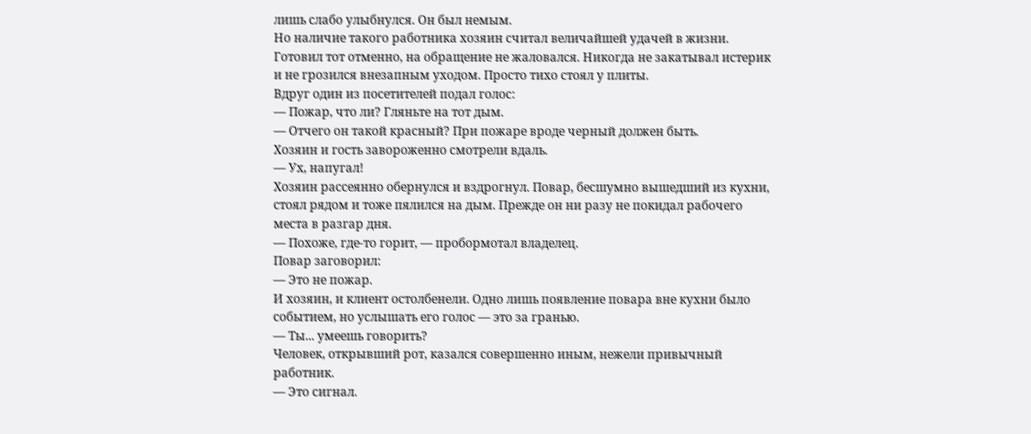лишь слабо улыбнулся. Он был немым.
Но наличие такого работника хозяин считал величайшей удачей в жизни. Готовил тот отменно, на обращение не жаловался. Никогда не закатывал истерик и не грозился внезапным уходом. Просто тихо стоял у плиты.
Вдруг один из посетителей подал голос:
— Пожар, что ли? Гляньте на тот дым.
— Отчего он такой красный? При пожаре вроде черный должен быть.
Хозяин и гость завороженно смотрели вдаль.
— Ух, напугал!
Хозяин рассеянно обернулся и вздрогнул. Повар, бесшумно вышедший из кухни, стоял рядом и тоже пялился на дым. Прежде он ни разу не покидал рабочего места в разгар дня.
— Похоже, где-то горит, — пробормотал владелец.
Повар заговорил:
— Это не пожар.
И хозяин, и клиент остолбенели. Одно лишь появление повара вне кухни было событием, но услышать его голос — это за гранью.
— Ты... умеешь говорить?
Человек, открывший рот, казался совершенно иным, нежели привычный работник.
— Это сигнал.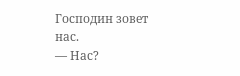Господин зовет нас.
— Нас?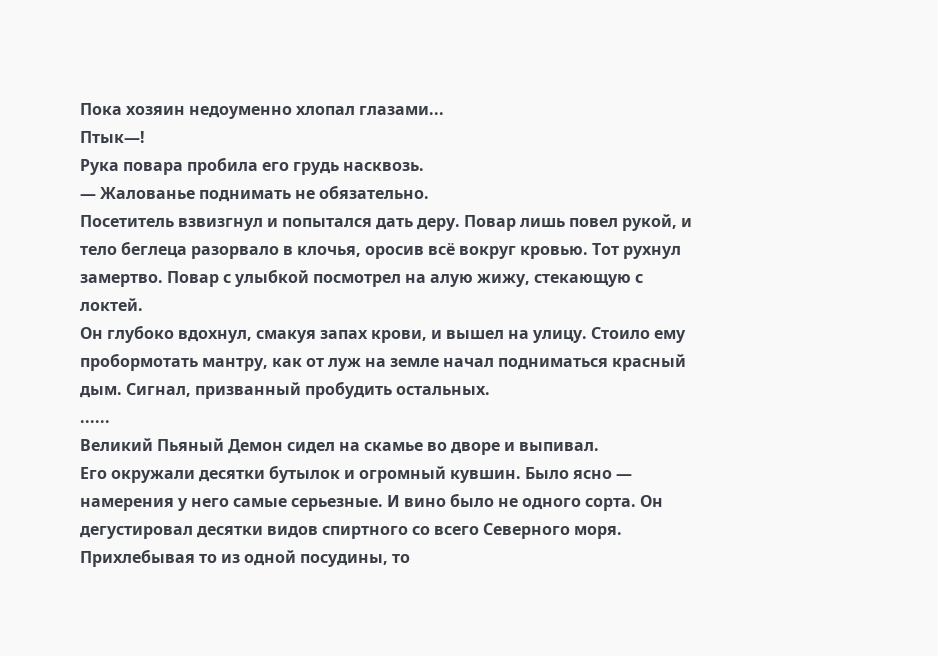Пока хозяин недоуменно хлопал глазами...
Птык—!
Рука повара пробила его грудь насквозь.
— Жалованье поднимать не обязательно.
Посетитель взвизгнул и попытался дать деру. Повар лишь повел рукой, и тело беглеца разорвало в клочья, оросив всё вокруг кровью. Тот рухнул замертво. Повар с улыбкой посмотрел на алую жижу, стекающую с локтей.
Он глубоко вдохнул, смакуя запах крови, и вышел на улицу. Стоило ему пробормотать мантру, как от луж на земле начал подниматься красный дым. Сигнал, призванный пробудить остальных.
......
Великий Пьяный Демон сидел на скамье во дворе и выпивал.
Его окружали десятки бутылок и огромный кувшин. Было ясно — намерения у него самые серьезные. И вино было не одного сорта. Он дегустировал десятки видов спиртного со всего Северного моря.
Прихлебывая то из одной посудины, то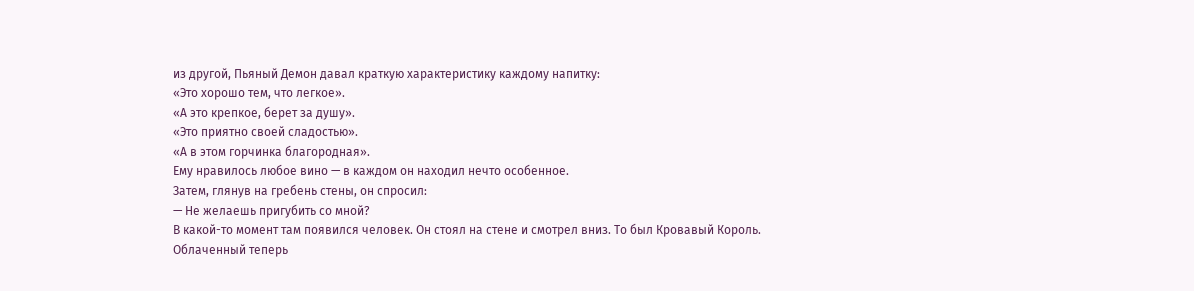из другой, Пьяный Демон давал краткую характеристику каждому напитку:
«Это хорошо тем, что легкое».
«А это крепкое, берет за душу».
«Это приятно своей сладостью».
«А в этом горчинка благородная».
Ему нравилось любое вино — в каждом он находил нечто особенное.
Затем, глянув на гребень стены, он спросил:
— Не желаешь пригубить со мной?
В какой-то момент там появился человек. Он стоял на стене и смотрел вниз. То был Кровавый Король.
Облаченный теперь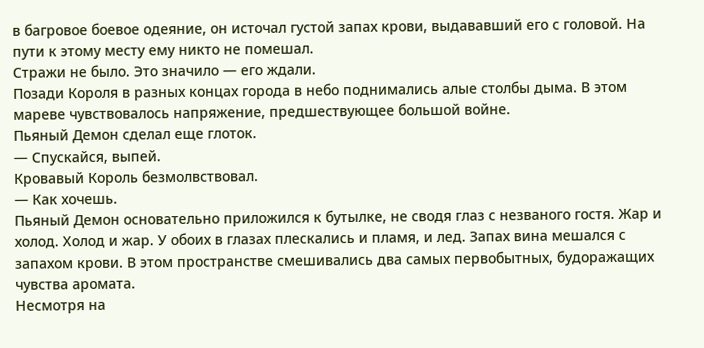в багровое боевое одеяние, он источал густой запах крови, выдававший его с головой. На пути к этому месту ему никто не помешал.
Стражи не было. Это значило — его ждали.
Позади Короля в разных концах города в небо поднимались алые столбы дыма. В этом мареве чувствовалось напряжение, предшествующее большой войне.
Пьяный Демон сделал еще глоток.
— Спускайся, выпей.
Кровавый Король безмолвствовал.
— Как хочешь.
Пьяный Демон основательно приложился к бутылке, не сводя глаз с незваного гостя. Жар и холод. Холод и жар. У обоих в глазах плескались и пламя, и лед. Запах вина мешался с запахом крови. В этом пространстве смешивались два самых первобытных, будоражащих чувства аромата.
Несмотря на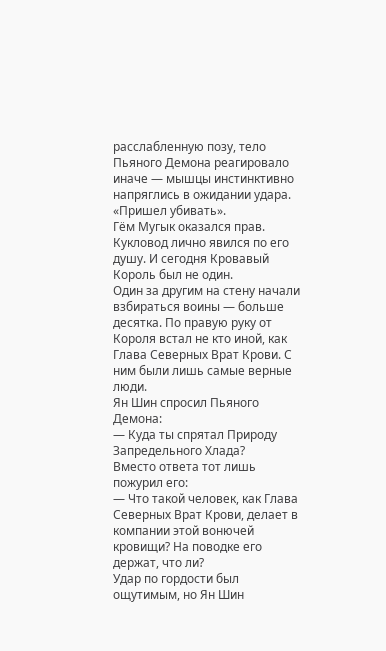расслабленную позу, тело Пьяного Демона реагировало иначе — мышцы инстинктивно напряглись в ожидании удара.
«Пришел убивать».
Гём Мугык оказался прав. Кукловод лично явился по его душу. И сегодня Кровавый Король был не один.
Один за другим на стену начали взбираться воины — больше десятка. По правую руку от Короля встал не кто иной, как Глава Северных Врат Крови. С ним были лишь самые верные люди.
Ян Шин спросил Пьяного Демона:
— Куда ты спрятал Природу Запредельного Хлада?
Вместо ответа тот лишь пожурил его:
— Что такой человек, как Глава Северных Врат Крови, делает в компании этой вонючей кровищи? На поводке его держат, что ли?
Удар по гордости был ощутимым, но Ян Шин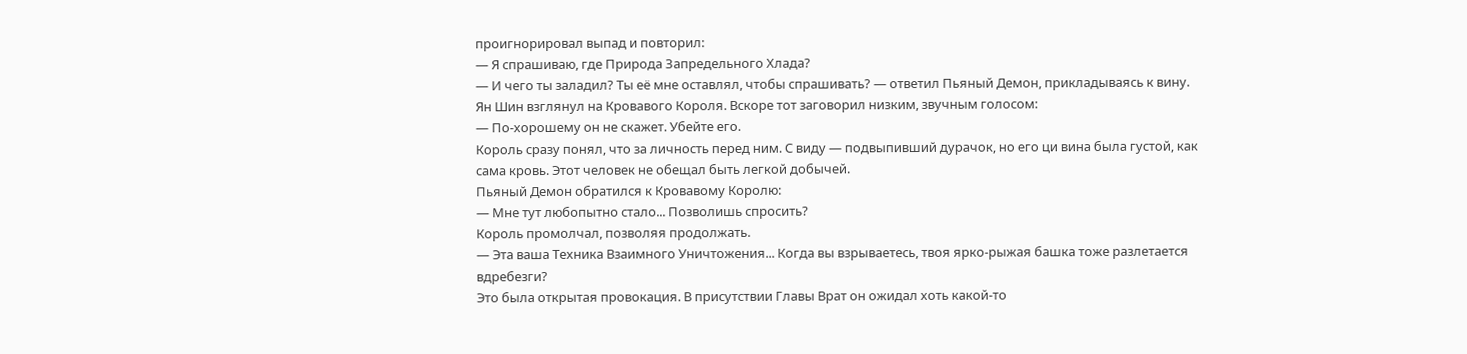проигнорировал выпад и повторил:
— Я спрашиваю, где Природа Запредельного Хлада?
— И чего ты заладил? Ты её мне оставлял, чтобы спрашивать? — ответил Пьяный Демон, прикладываясь к вину.
Ян Шин взглянул на Кровавого Короля. Вскоре тот заговорил низким, звучным голосом:
— По-хорошему он не скажет. Убейте его.
Король сразу понял, что за личность перед ним. С виду — подвыпивший дурачок, но его ци вина была густой, как сама кровь. Этот человек не обещал быть легкой добычей.
Пьяный Демон обратился к Кровавому Королю:
— Мне тут любопытно стало... Позволишь спросить?
Король промолчал, позволяя продолжать.
— Эта ваша Техника Взаимного Уничтожения... Когда вы взрываетесь, твоя ярко-рыжая башка тоже разлетается вдребезги?
Это была открытая провокация. В присутствии Главы Врат он ожидал хоть какой-то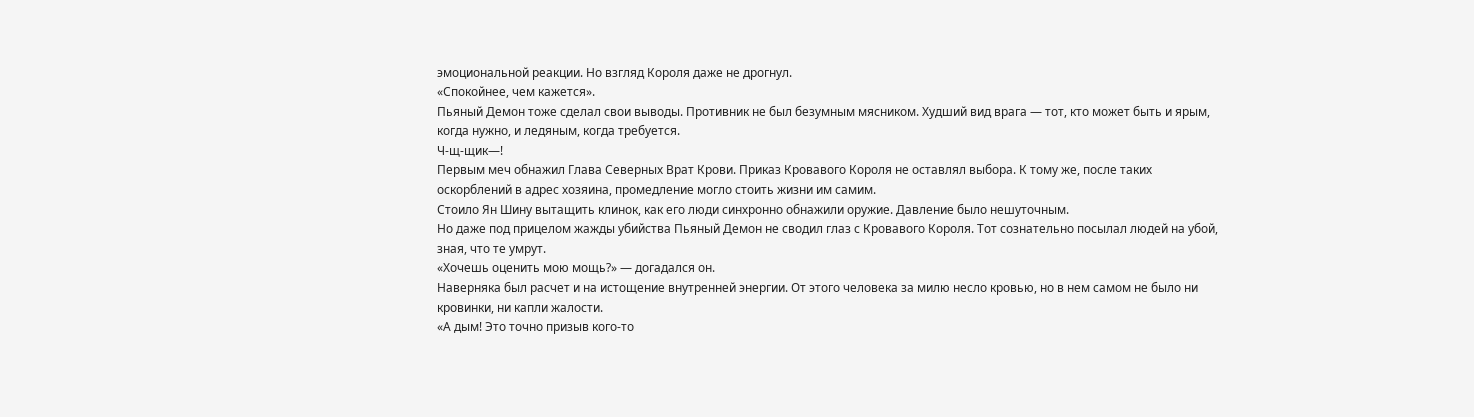эмоциональной реакции. Но взгляд Короля даже не дрогнул.
«Спокойнее, чем кажется».
Пьяный Демон тоже сделал свои выводы. Противник не был безумным мясником. Худший вид врага — тот, кто может быть и ярым, когда нужно, и ледяным, когда требуется.
Ч-щ-щик—!
Первым меч обнажил Глава Северных Врат Крови. Приказ Кровавого Короля не оставлял выбора. К тому же, после таких оскорблений в адрес хозяина, промедление могло стоить жизни им самим.
Стоило Ян Шину вытащить клинок, как его люди синхронно обнажили оружие. Давление было нешуточным.
Но даже под прицелом жажды убийства Пьяный Демон не сводил глаз с Кровавого Короля. Тот сознательно посылал людей на убой, зная, что те умрут.
«Хочешь оценить мою мощь?» — догадался он.
Наверняка был расчет и на истощение внутренней энергии. От этого человека за милю несло кровью, но в нем самом не было ни кровинки, ни капли жалости.
«А дым! Это точно призыв кого-то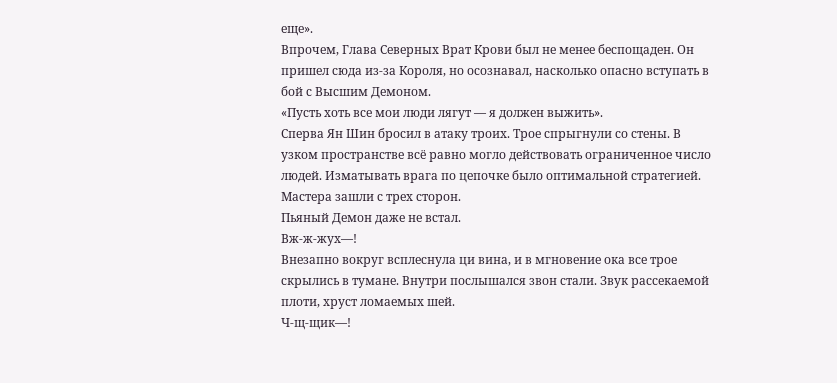еще».
Впрочем, Глава Северных Врат Крови был не менее беспощаден. Он пришел сюда из-за Короля, но осознавал, насколько опасно вступать в бой с Высшим Демоном.
«Пусть хоть все мои люди лягут — я должен выжить».
Сперва Ян Шин бросил в атаку троих. Трое спрыгнули со стены. В узком пространстве всё равно могло действовать ограниченное число людей. Изматывать врага по цепочке было оптимальной стратегией. Мастера зашли с трех сторон.
Пьяный Демон даже не встал.
Вж-ж-жух—!
Внезапно вокруг всплеснула ци вина, и в мгновение ока все трое скрылись в тумане. Внутри послышался звон стали. Звук рассекаемой плоти, хруст ломаемых шей.
Ч-щ-щик—!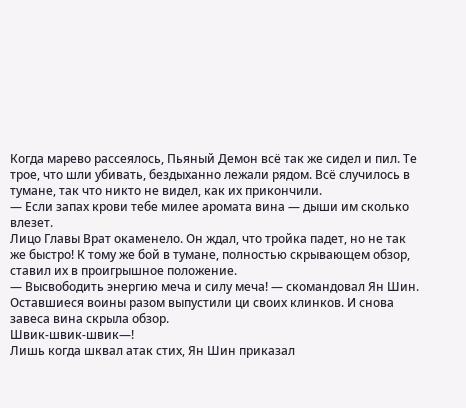Когда марево рассеялось, Пьяный Демон всё так же сидел и пил. Те трое, что шли убивать, бездыханно лежали рядом. Всё случилось в тумане, так что никто не видел, как их прикончили.
— Если запах крови тебе милее аромата вина — дыши им сколько влезет.
Лицо Главы Врат окаменело. Он ждал, что тройка падет, но не так же быстро! К тому же бой в тумане, полностью скрывающем обзор, ставил их в проигрышное положение.
— Высвободить энергию меча и силу меча! — скомандовал Ян Шин.
Оставшиеся воины разом выпустили ци своих клинков. И снова завеса вина скрыла обзор.
Швик-швик-швик—!
Лишь когда шквал атак стих, Ян Шин приказал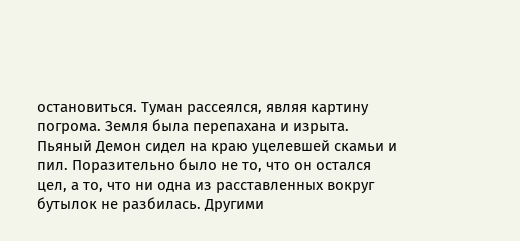остановиться. Туман рассеялся, являя картину погрома. Земля была перепахана и изрыта.
Пьяный Демон сидел на краю уцелевшей скамьи и пил. Поразительно было не то, что он остался цел, а то, что ни одна из расставленных вокруг бутылок не разбилась. Другими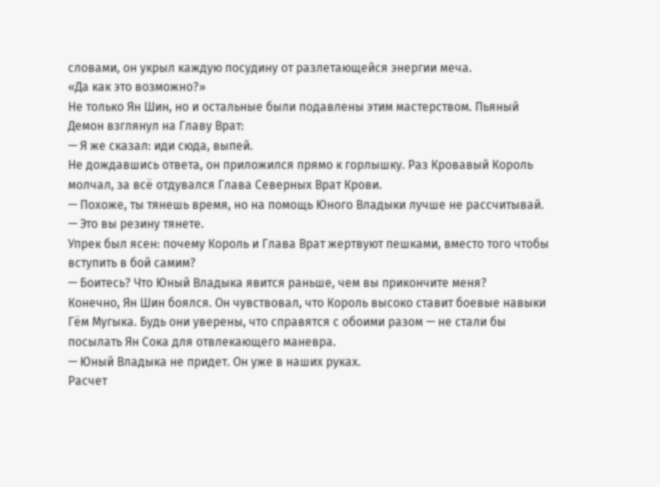словами, он укрыл каждую посудину от разлетающейся энергии меча.
«Да как это возможно?»
Не только Ян Шин, но и остальные были подавлены этим мастерством. Пьяный Демон взглянул на Главу Врат:
— Я же сказал: иди сюда, выпей.
Не дождавшись ответа, он приложился прямо к горлышку. Раз Кровавый Король молчал, за всё отдувался Глава Северных Врат Крови.
— Похоже, ты тянешь время, но на помощь Юного Владыки лучше не рассчитывай.
— Это вы резину тянете.
Упрек был ясен: почему Король и Глава Врат жертвуют пешками, вместо того чтобы вступить в бой самим?
— Боитесь? Что Юный Владыка явится раньше, чем вы прикончите меня?
Конечно, Ян Шин боялся. Он чувствовал, что Король высоко ставит боевые навыки Гём Мугыка. Будь они уверены, что справятся с обоими разом — не стали бы посылать Ян Сока для отвлекающего маневра.
— Юный Владыка не придет. Он уже в наших руках.
Расчет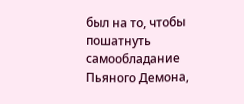был на то, чтобы пошатнуть самообладание Пьяного Демона,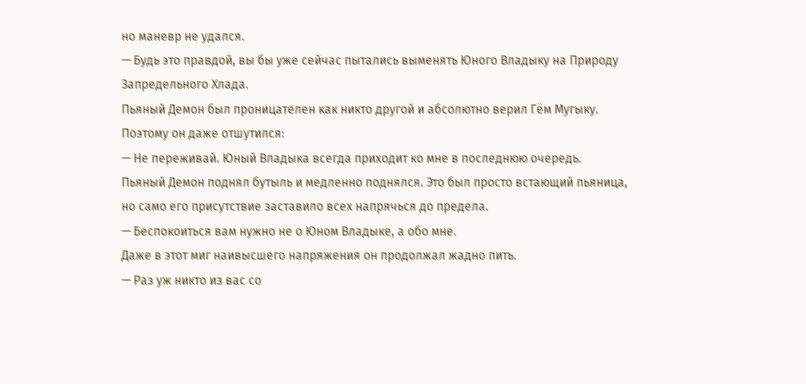но маневр не удался.
— Будь это правдой, вы бы уже сейчас пытались выменять Юного Владыку на Природу Запредельного Хлада.
Пьяный Демон был проницателен как никто другой и абсолютно верил Гём Мугыку. Поэтому он даже отшутился:
— Не переживай. Юный Владыка всегда приходит ко мне в последнюю очередь.
Пьяный Демон поднял бутыль и медленно поднялся. Это был просто встающий пьяница, но само его присутствие заставило всех напрячься до предела.
— Беспокоиться вам нужно не о Юном Владыке, а обо мне.
Даже в этот миг наивысшего напряжения он продолжал жадно пить.
— Раз уж никто из вас со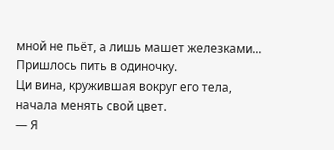мной не пьёт, а лишь машет железками... Пришлось пить в одиночку.
Ци вина, кружившая вокруг его тела, начала менять свой цвет.
— Я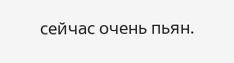сейчас очень пьян.